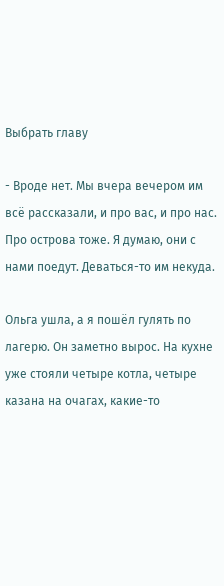Выбрать главу

- Вроде нет. Мы вчера вечером им всё рассказали, и про вас, и про нас. Про острова тоже. Я думаю, они с нами поедут. Деваться-то им некуда.

Ольга ушла, а я пошёл гулять по лагерю. Он заметно вырос. На кухне уже стояли четыре котла, четыре казана на очагах, какие-то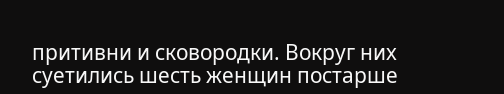притивни и сковородки. Вокруг них суетились шесть женщин постарше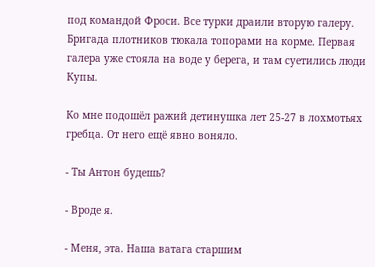под командой Фроси. Все турки драили вторую галеру. Бригада плотников тюкала топорами на корме. Первая галера уже стояла на воде у берега, и там суетились люди Купы.

Ко мне подошёл ражий детинушка лет 25-27 в лохмотьях гребца. От него ещё явно воняло.

- Ты Антон будешь?

- Вроде я.

- Меня, эта. Наша ватага старшим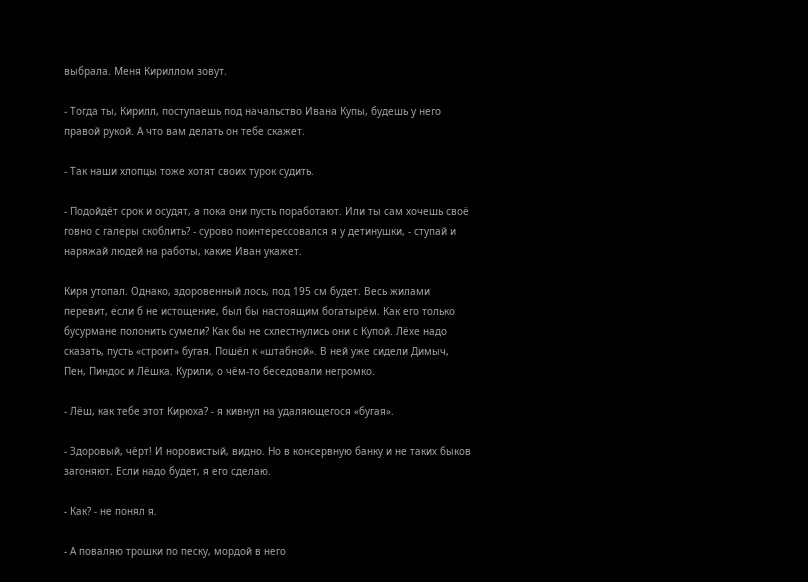выбрала. Меня Кириллом зовут.

- Тогда ты, Кирилл, поступаешь под начальство Ивана Купы, будешь у него правой рукой. А что вам делать он тебе скажет.

- Так наши хлопцы тоже хотят своих турок судить.

- Подойдёт срок и осудят, а пока они пусть поработают. Или ты сам хочешь своё говно с галеры скоблить? - сурово поинтерессовался я у детинушки, - ступай и наряжай людей на работы, какие Иван укажет.

Киря утопал. Однако, здоровенный лось, под 195 см будет. Весь жилами перевит, если б не истощение, был бы настоящим богатырём. Как его только бусурмане полонить сумели? Как бы не схлестнулись они с Купой. Лёхе надо сказать, пусть «строит» бугая. Пошёл к «штабной». В ней уже сидели Димыч, Пен, Пиндос и Лёшка. Курили, о чём-то беседовали негромко.

- Лёш, как тебе этот Кирюха? - я кивнул на удаляющегося «бугая».

- Здоровый, чёрт! И норовистый, видно. Но в консервную банку и не таких быков загоняют. Если надо будет, я его сделаю.

- Как? - не понял я.

- А поваляю трошки по песку, мордой в него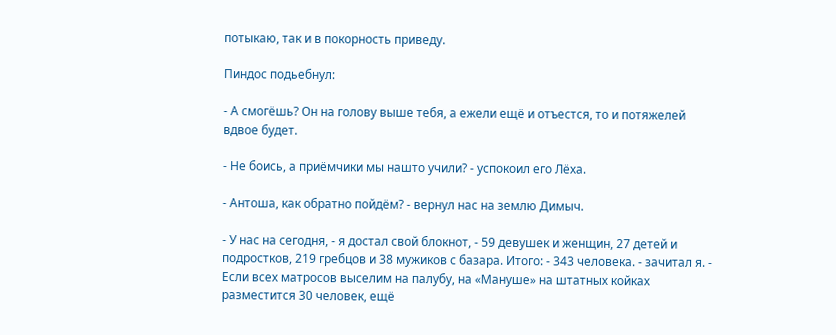потыкаю, так и в покорность приведу.

Пиндос подьебнул:

- А смогёшь? Он на голову выше тебя, а ежели ещё и отъестся, то и потяжелей вдвое будет.

- Не боись, а приёмчики мы нашто учили? - успокоил его Лёха.

- Антоша, как обратно пойдём? - вернул нас на землю Димыч.

- У нас на сегодня, - я достал свой блокнот, - 59 девушек и женщин, 27 детей и подростков, 219 гребцов и 38 мужиков с базара. Итого: - 343 человека. - зачитал я. - Если всех матросов выселим на палубу, на «Мануше» на штатных койках разместится 30 человек, ещё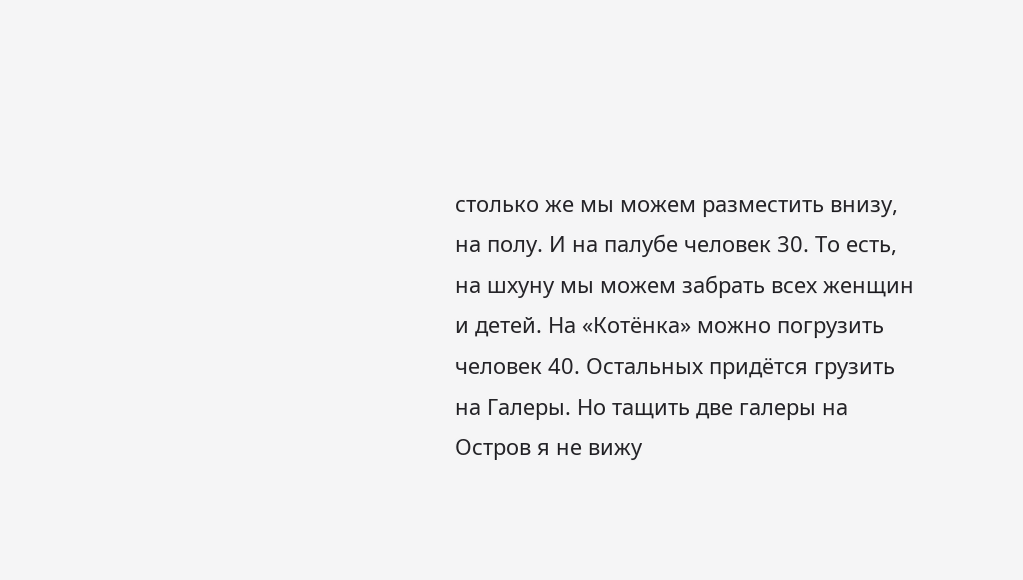столько же мы можем разместить внизу, на полу. И на палубе человек 30. То есть, на шхуну мы можем забрать всех женщин и детей. На «Котёнка» можно погрузить человек 40. Остальных придётся грузить на Галеры. Но тащить две галеры на Остров я не вижу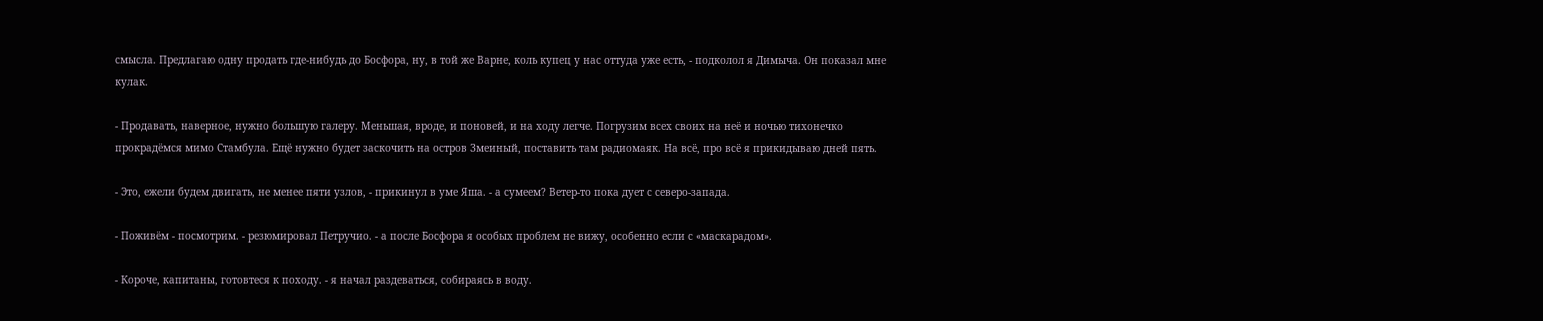смысла. Предлагаю одну продать где-нибудь до Босфора, ну, в той же Варне, коль купец у нас оттуда уже есть, - подколол я Димыча. Он показал мне кулак.

- Продавать, наверное, нужно большую галеру. Меньшая, вроде, и поновей, и на ходу легче. Погрузим всех своих на неё и ночью тихонечко прокрадёмся мимо Стамбула. Ещё нужно будет заскочить на остров Змеиный, поставить там радиомаяк. На всё, про всё я прикидываю дней пять.

- Это, ежели будем двигать, не менее пяти узлов, - прикинул в уме Яша. - а сумеем? Ветер-то пока дует с северо-запада.

- Поживём - посмотрим. - резюмировал Петручио. - а после Босфора я особых проблем не вижу, особенно если с «маскарадом».

- Короче, капитаны, готовтеся к походу. - я начал раздеваться, собираясь в воду.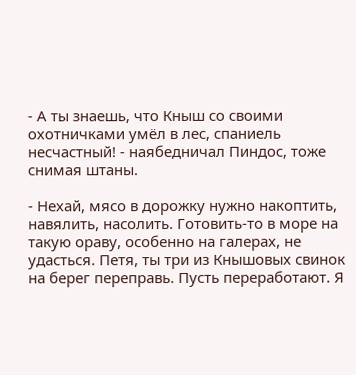- А ты знаешь, что Кныш со своими охотничками умёл в лес, спаниель несчастный! - наябедничал Пиндос, тоже снимая штаны.

- Нехай, мясо в дорожку нужно накоптить, навялить, насолить. Готовить-то в море на такую ораву, особенно на галерах, не удасться. Петя, ты три из Кнышовых свинок на берег переправь. Пусть переработают. Я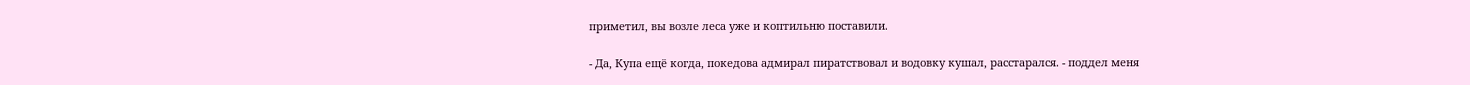приметил, вы возле леса уже и коптильню поставили.

- Да, Купа ещё когда, покедова адмирал пиратствовал и водовку кушал, расстарался. - поддел меня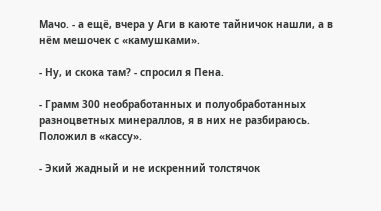Мачо. - а ещё, вчера у Аги в каюте тайничок нашли, а в нём мешочек с «камушками».

- Ну, и скока там? - спросил я Пена.

- Грамм 300 необработанных и полуобработанных разноцветных минераллов, я в них не разбираюсь. Положил в «кассу».

- Экий жадный и не искренний толстячок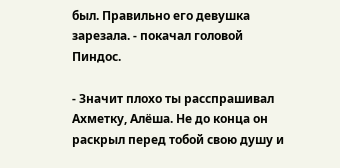был. Правильно его девушка зарезала. - покачал головой Пиндос.

- Значит плохо ты расспрашивал Ахметку, Алёша. Не до конца он раскрыл перед тобой свою душу и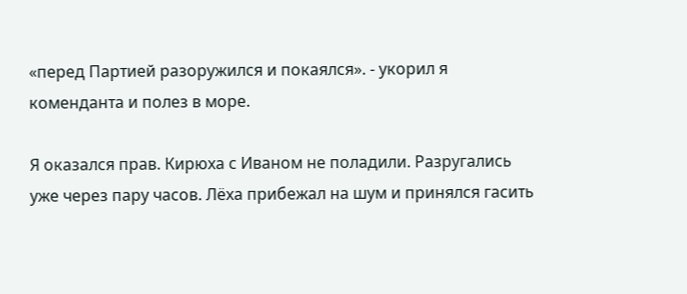«перед Партией разоружился и покаялся». - укорил я коменданта и полез в море.

Я оказался прав. Кирюха с Иваном не поладили. Разругались уже через пару часов. Лёха прибежал на шум и принялся гасить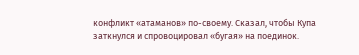конфликт «атаманов» по-своему. Сказал, чтобы Купа заткнулся и спровоцировал «бугая» на поединок.